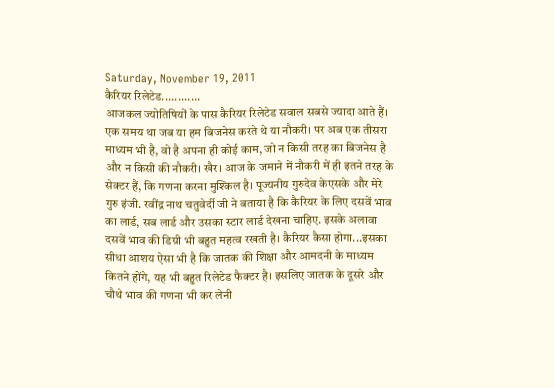Saturday, November 19, 2011
कैरियर रिलेटेड............
आजकल ज्योतिषियों के पास कैरियर रिलेटेड सवाल सबसे ज्यादा आते हैं। एक समय था जब या हम बिजनेस करते थे या नौकरी। पर अब एक तीसरा माध्यम भी है, वो है अपना ही कोई काम, जो न किसी तरह का बिजनेस है और न किसी की नौकरी। खैर। आज के जमाने में नौकरी में ही इतने तरह के सेक्टर हैं, कि गणना करना मुश्किल है। पूज्यनीय गुरुदेव केएसके और मेरे गुरु इंजी. रवींद्र नाथ चतुवेर्दी जी ने बताया है कि कैरियर के लिए दसवें भाव का लार्ड, सब लार्ड और उसका स्टार लार्ड देखना चाहिए. इसके अलावा दसवें भाव की डिग्री भी बहुत महत्व रखती है। कैरियर कैसा होगा...इसका सीधा आशय ऐसा भी है कि जातक की शिक्षा और आमदनी के माध्यम कितने होंगे, यह भी बहुत रिलेटेड फैक्टर है। इसलिए जातक के दूसरे और चौथे भाव की गणना भी कर लेनी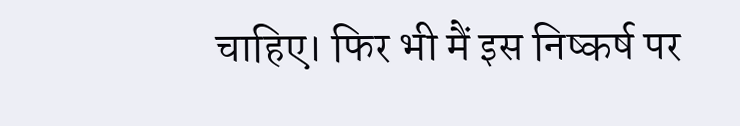चाहिए। फिर भी मैं इस निष्कर्ष पर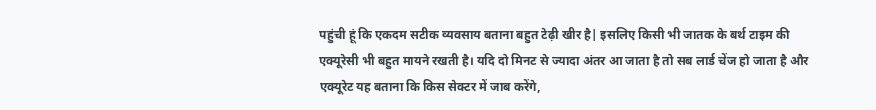पहुंची हूं कि एकदम सटीक व्यवसाय बताना बहुत टेढ़ी खीर है| इसलिए किसी भी जातक के बर्थ टाइम की एक्यूरेसी भी बहुत मायने रखती है। यदि दो मिनट से ज्यादा अंतर आ जाता है तो सब लार्ड चेंज हो जाता है और एक्यूरेट यह बताना कि किस सेक्टर में जाब करेंगे,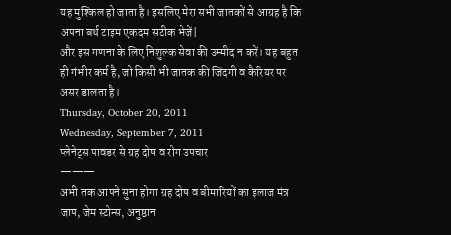यह मुश्किल हो जाता है। इसलिए मेरा सभी जातकों से आग्रह है कि अपना बर्थ टाइम एकदम सटीक भेजें|
और इस गणना के लिए निशुल्क सेवा की उम्मीद न करें। यह बहुत ही गंभीर कर्म है, जो किसी भी जातक की जिंदगी व कैरियर पर असर डालता है।
Thursday, October 20, 2011
Wednesday, September 7, 2011
प्लेनेट्स पावडर से ग्रह दोष व रोग उपचार
———
अभी तक आपने सुना होगा ग्रह दोष व बीमारियों का इलाज मंत्र जाप, जेम स्टोन्स, अनुष्ठान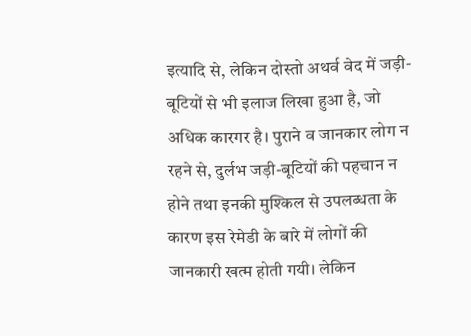इत्यादि से, लेकिन दोस्तो अथर्व वेद में जड़ी-बूटियों से भी इलाज लिखा हुआ है, जो अधिक कारगर है। पुराने व जानकार लोग न रहने से, दुर्लभ जड़ी-बूटियों की पहचान न होने तथा इनकी मुश्किल से उपलब्धता के कारण इस रेमेडी के बारे में लोगों की जानकारी खत्म होती गयी। लेकिन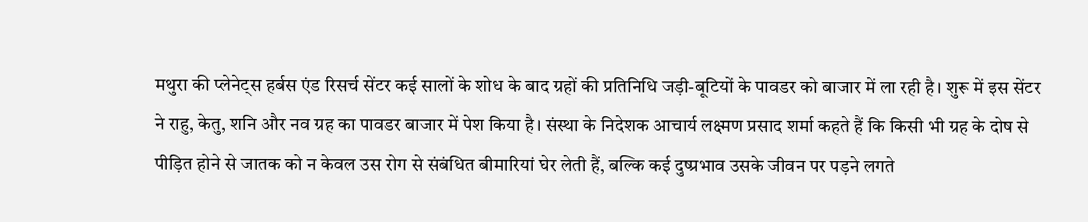मथुरा की प्लेनेट्स हर्बस एंड रिसर्च सेंटर कई सालों के शोध के बाद ग्रहों की प्रतिनिधि जड़ी-बूटियों के पावडर को बाजार में ला रही है। शुरू में इस सेंटर ने राहु, केतु, शनि और नव ग्रह का पावडर बाजार में पेश किया है। संस्था के निदेशक आचार्य लक्ष्मण प्रसाद शर्मा कहते हैं कि किसी भी ग्रह के दोष से पीड़ित होने से जातक को न केवल उस रोग से संबंधित बीमारियां घेर लेती हैं, बल्कि कई दुष्प्रभाव उसके जीवन पर पड़ने लगते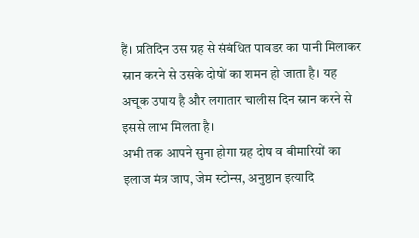हैं। प्रतिदिन उस ग्रह से संबंधित पावडर का पानी मिलाकर स्नान करने से उसके दोषों का शमन हो जाता है। यह अचूक उपाय है और लगातार चालीस दिन स्नान करने से इससे लाभ मिलता है।
अभी तक आपने सुना होगा ग्रह दोष व बीमारियों का इलाज मंत्र जाप, जेम स्टोन्स, अनुष्ठान इत्यादि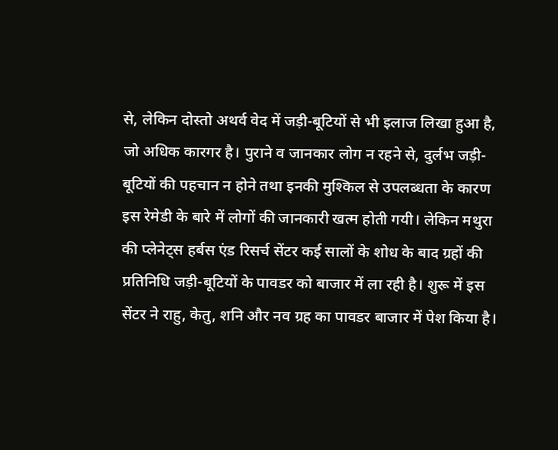से, लेकिन दोस्तो अथर्व वेद में जड़ी-बूटियों से भी इलाज लिखा हुआ है, जो अधिक कारगर है। पुराने व जानकार लोग न रहने से, दुर्लभ जड़ी-बूटियों की पहचान न होने तथा इनकी मुश्किल से उपलब्धता के कारण इस रेमेडी के बारे में लोगों की जानकारी खत्म होती गयी। लेकिन मथुरा की प्लेनेट्स हर्बस एंड रिसर्च सेंटर कई सालों के शोध के बाद ग्रहों की प्रतिनिधि जड़ी-बूटियों के पावडर को बाजार में ला रही है। शुरू में इस सेंटर ने राहु, केतु, शनि और नव ग्रह का पावडर बाजार में पेश किया है।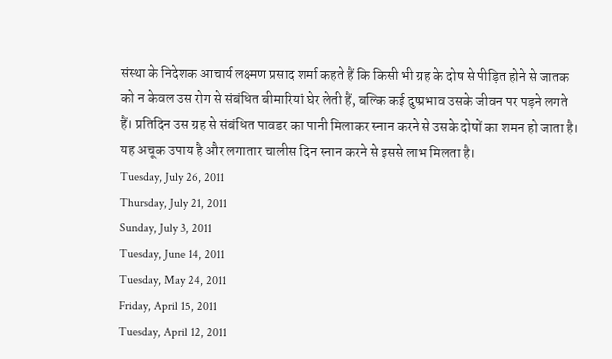संस्था के निदेशक आचार्य लक्ष्मण प्रसाद शर्मा कहते हैं कि किसी भी ग्रह के दोष से पीड़ित होने से जातक को न केवल उस रोग से संबंधित बीमारियां घेर लेती हैं, बल्कि कई दुष्प्रभाव उसके जीवन पर पड़ने लगते हैं। प्रतिदिन उस ग्रह से संबंधित पावडर का पानी मिलाकर स्नान करने से उसके दोषों का शमन हो जाता है। यह अचूक उपाय है और लगातार चालीस दिन स्नान करने से इससे लाभ मिलता है।
Tuesday, July 26, 2011
Thursday, July 21, 2011
Sunday, July 3, 2011
Tuesday, June 14, 2011
Tuesday, May 24, 2011
Friday, April 15, 2011
Tuesday, April 12, 2011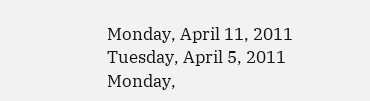Monday, April 11, 2011
Tuesday, April 5, 2011
Monday,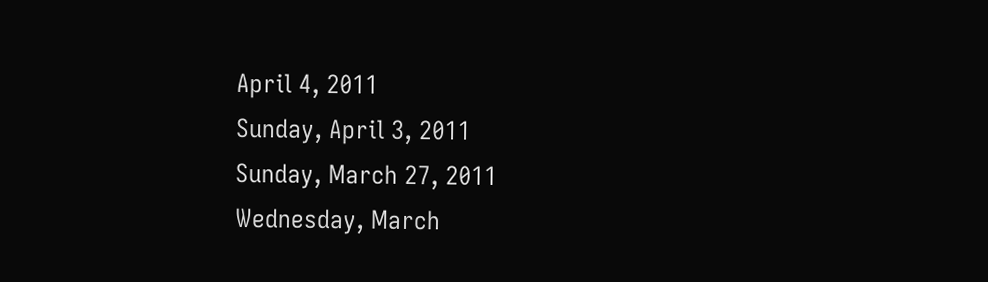April 4, 2011
Sunday, April 3, 2011
Sunday, March 27, 2011
Wednesday, March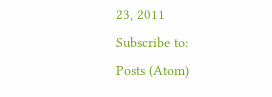23, 2011
Subscribe to:
Posts (Atom)